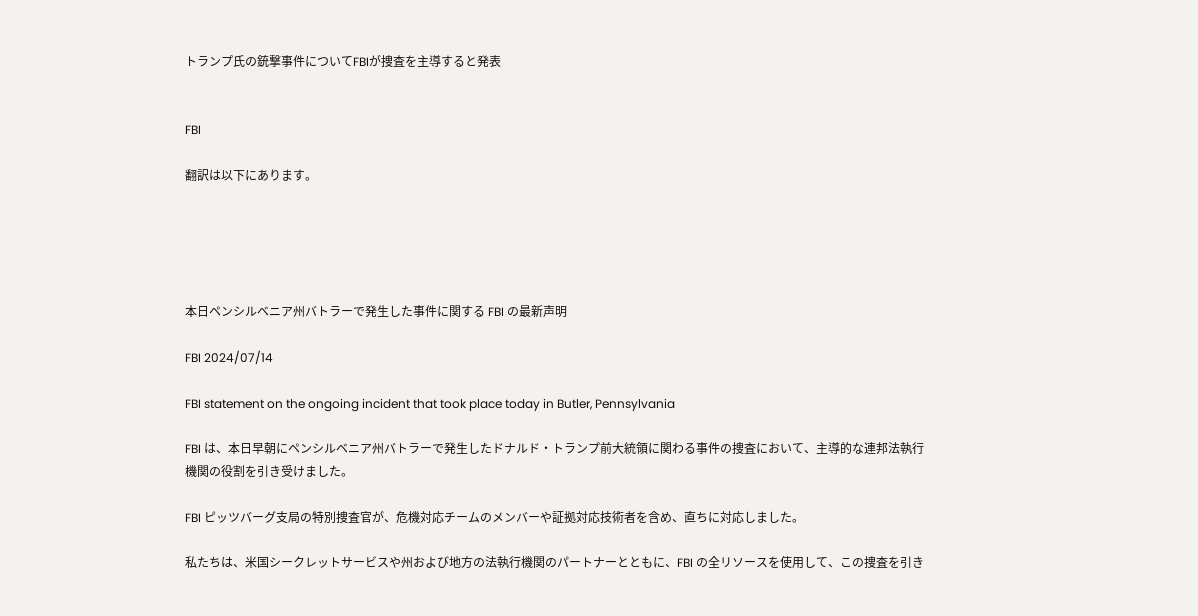トランプ氏の銃撃事件についてFBIが捜査を主導すると発表


FBI

翻訳は以下にあります。





本日ペンシルベニア州バトラーで発生した事件に関する FBI の最新声明

FBI 2024/07/14

FBI statement on the ongoing incident that took place today in Butler, Pennsylvania

FBI は、本日早朝にペンシルベニア州バトラーで発生したドナルド・トランプ前大統領に関わる事件の捜査において、主導的な連邦法執行機関の役割を引き受けました。

FBI ピッツバーグ支局の特別捜査官が、危機対応チームのメンバーや証拠対応技術者を含め、直ちに対応しました。

私たちは、米国シークレットサービスや州および地方の法執行機関のパートナーとともに、FBI の全リソースを使用して、この捜査を引き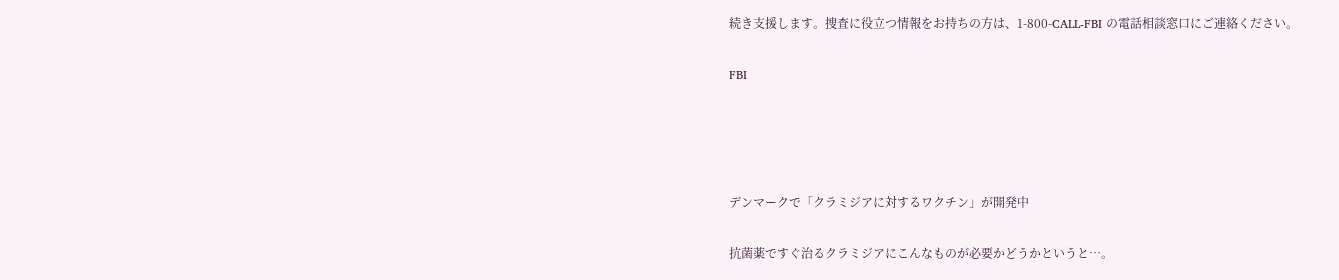続き支援します。捜査に役立つ情報をお持ちの方は、1-800-CALL-FBI の電話相談窓口にご連絡ください。

FBI




デンマークで「クラミジアに対するワクチン」が開発中

抗菌薬ですぐ治るクラミジアにこんなものが必要かどうかというと…。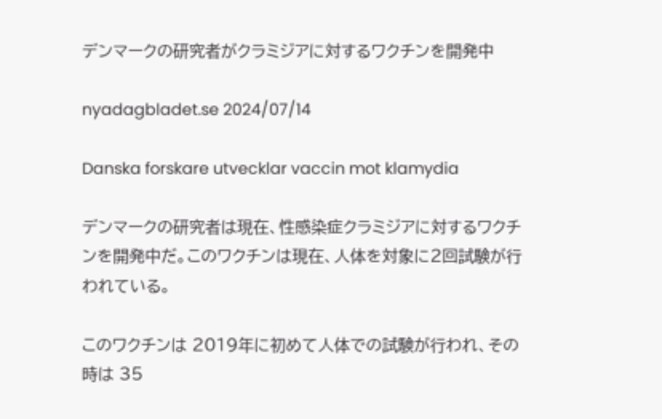デンマークの研究者がクラミジアに対するワクチンを開発中

nyadagbladet.se 2024/07/14

Danska forskare utvecklar vaccin mot klamydia

デンマークの研究者は現在、性感染症クラミジアに対するワクチンを開発中だ。このワクチンは現在、人体を対象に2回試験が行われている。

このワクチンは 2019年に初めて人体での試験が行われ、その時は 35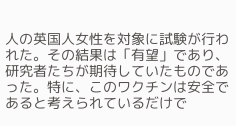人の英国人女性を対象に試験が行われた。その結果は「有望」であり、研究者たちが期待していたものであった。特に、このワクチンは安全であると考えられているだけで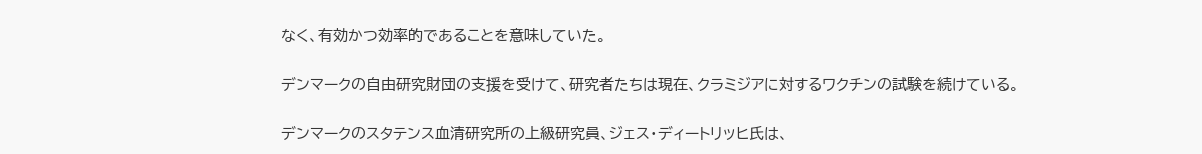なく、有効かつ効率的であることを意味していた。

デンマークの自由研究財団の支援を受けて、研究者たちは現在、クラミジアに対するワクチンの試験を続けている。

デンマークのスタテンス血清研究所の上級研究員、ジェス・ディートリッヒ氏は、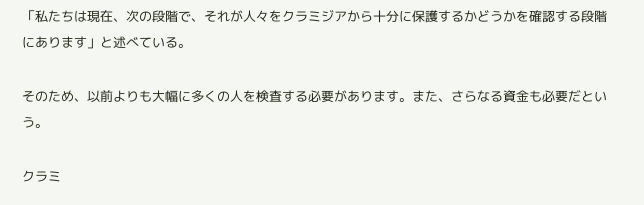「私たちは現在、次の段階で、それが人々をクラミジアから十分に保護するかどうかを確認する段階にあります」と述べている。

そのため、以前よりも大幅に多くの人を検査する必要があります。また、さらなる資金も必要だという。

クラミ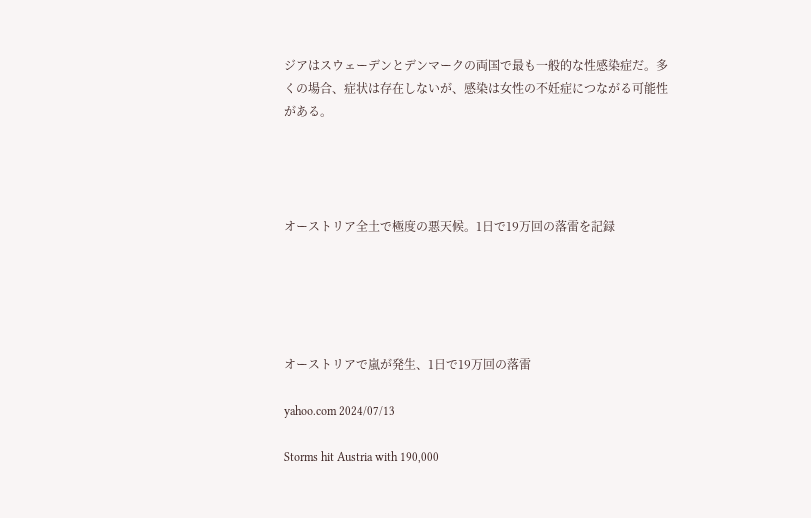ジアはスウェーデンとデンマークの両国で最も一般的な性感染症だ。多くの場合、症状は存在しないが、感染は女性の不妊症につながる可能性がある。




オーストリア全土で極度の悪天候。1日で19万回の落雷を記録





オーストリアで嵐が発生、1日で19万回の落雷

yahoo.com 2024/07/13

Storms hit Austria with 190,000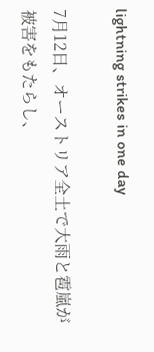lightning strikes in one day

7月12日、オーストリア全土で大雨と雹嵐が被害をもたらし、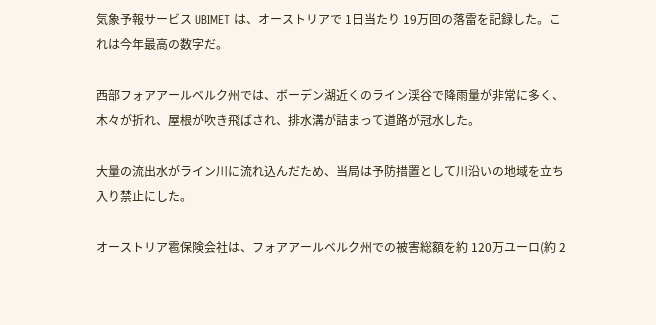気象予報サービス UBIMET は、オーストリアで 1日当たり 19万回の落雷を記録した。これは今年最高の数字だ。

西部フォアアールベルク州では、ボーデン湖近くのライン渓谷で降雨量が非常に多く、木々が折れ、屋根が吹き飛ばされ、排水溝が詰まって道路が冠水した。

大量の流出水がライン川に流れ込んだため、当局は予防措置として川沿いの地域を立ち入り禁止にした。

オーストリア雹保険会社は、フォアアールベルク州での被害総額を約 120万ユーロ(約 2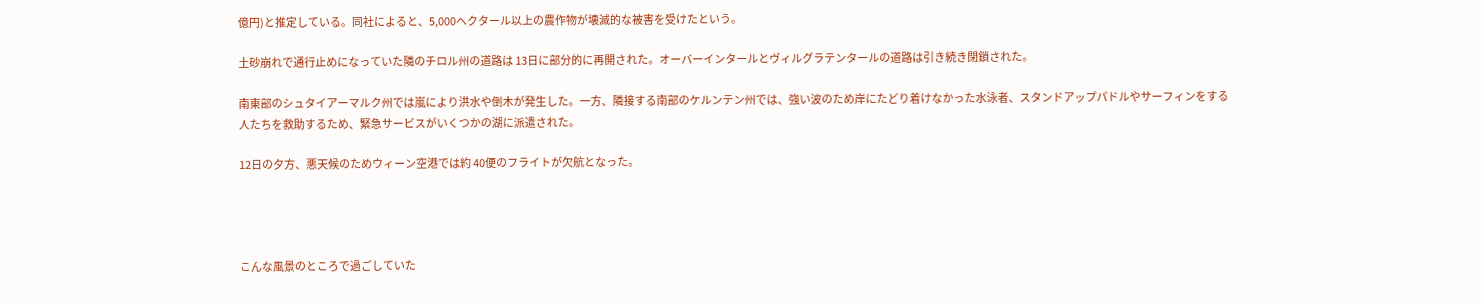億円)と推定している。同社によると、5,000ヘクタール以上の農作物が壊滅的な被害を受けたという。

土砂崩れで通行止めになっていた隣のチロル州の道路は 13日に部分的に再開された。オーバーインタールとヴィルグラテンタールの道路は引き続き閉鎖された。

南東部のシュタイアーマルク州では嵐により洪水や倒木が発生した。一方、隣接する南部のケルンテン州では、強い波のため岸にたどり着けなかった水泳者、スタンドアップパドルやサーフィンをする人たちを救助するため、緊急サービスがいくつかの湖に派遣された。

12日の夕方、悪天候のためウィーン空港では約 40便のフライトが欠航となった。




こんな風景のところで過ごしていた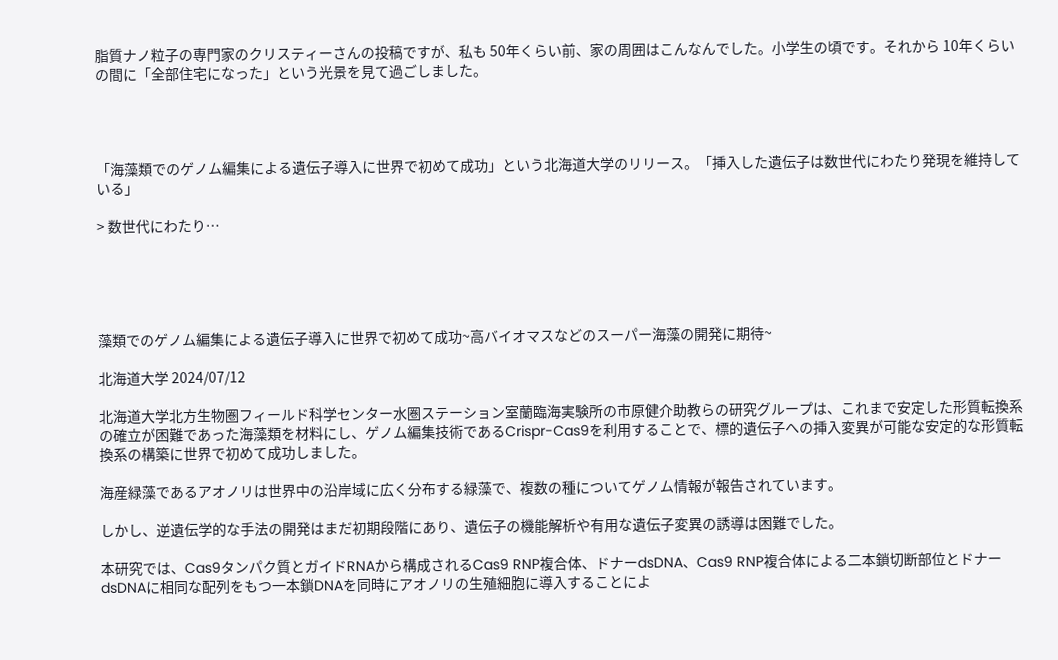脂質ナノ粒子の専門家のクリスティーさんの投稿ですが、私も 50年くらい前、家の周囲はこんなんでした。小学生の頃です。それから 10年くらいの間に「全部住宅になった」という光景を見て過ごしました。




「海藻類でのゲノム編集による遺伝子導入に世界で初めて成功」という北海道大学のリリース。「挿入した遺伝子は数世代にわたり発現を維持している」

> 数世代にわたり…





藻類でのゲノム編集による遺伝子導入に世界で初めて成功~高バイオマスなどのスーパー海藻の開発に期待~

北海道大学 2024/07/12

北海道大学北方生物圏フィールド科学センター水圏ステーション室蘭臨海実験所の市原健介助教らの研究グループは、これまで安定した形質転換系の確立が困難であった海藻類を材料にし、ゲノム編集技術であるCrispr-Cas9を利用することで、標的遺伝子への挿入変異が可能な安定的な形質転換系の構築に世界で初めて成功しました。

海産緑藻であるアオノリは世界中の沿岸域に広く分布する緑藻で、複数の種についてゲノム情報が報告されています。

しかし、逆遺伝学的な手法の開発はまだ初期段階にあり、遺伝子の機能解析や有用な遺伝子変異の誘導は困難でした。

本研究では、Cas9タンパク質とガイドRNAから構成されるCas9 RNP複合体、ドナーdsDNA、Cas9 RNP複合体による二本鎖切断部位とドナーdsDNAに相同な配列をもつ一本鎖DNAを同時にアオノリの生殖細胞に導入することによ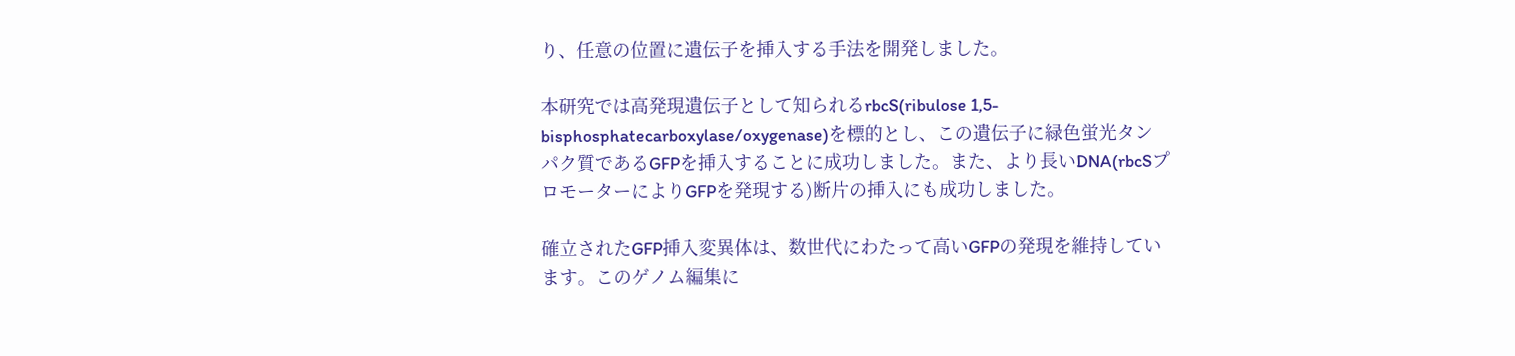り、任意の位置に遺伝子を挿入する手法を開発しました。

本研究では高発現遺伝子として知られるrbcS(ribulose 1,5-bisphosphatecarboxylase/oxygenase)を標的とし、この遺伝子に緑色蛍光タンパク質であるGFPを挿入することに成功しました。また、より長いDNA(rbcSプロモーターによりGFPを発現する)断片の挿入にも成功しました。

確立されたGFP挿入変異体は、数世代にわたって高いGFPの発現を維持しています。このゲノム編集に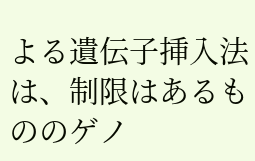よる遺伝子挿入法は、制限はあるもののゲノ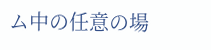ム中の任意の場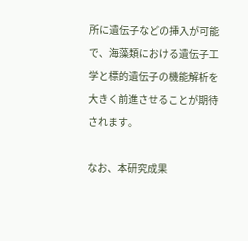所に遺伝子などの挿入が可能で、海藻類における遺伝子工学と標的遺伝子の機能解析を大きく前進させることが期待されます。

なお、本研究成果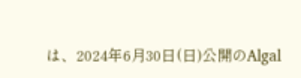は、2024年6月30日(日)公開のAlgal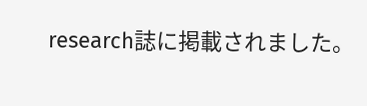research誌に掲載されました。